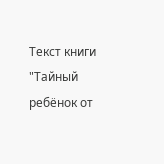Текст книги "Тайный ребёнок от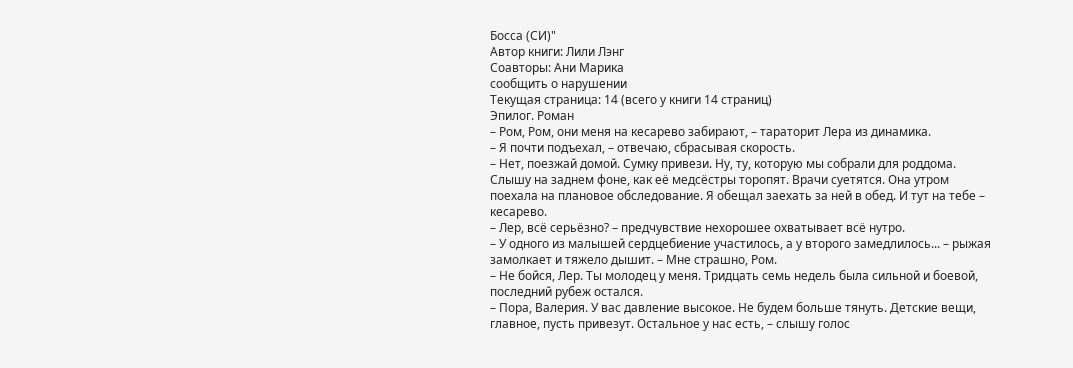Босса (СИ)"
Автор книги: Лили Лэнг
Соавторы: Ани Марика
сообщить о нарушении
Текущая страница: 14 (всего у книги 14 страниц)
Эпилог. Роман
– Ром, Ром, они меня на кесарево забирают, – тараторит Лера из динамика.
– Я почти подъехал, – отвечаю, сбрасывая скорость.
– Нет, поезжай домой. Сумку привези. Ну, ту, которую мы собрали для роддома.
Слышу на заднем фоне, как её медсёстры торопят. Врачи суетятся. Она утром поехала на плановое обследование. Я обещал заехать за ней в обед. И тут на тебе – кесарево.
– Лер, всё серьёзно? – предчувствие нехорошее охватывает всё нутро.
– У одного из малышей сердцебиение участилось, а у второго замедлилось... – рыжая замолкает и тяжело дышит. – Мне страшно, Ром.
– Не бойся, Лер. Ты молодец у меня. Тридцать семь недель была сильной и боевой, последний рубеж остался.
– Пора, Валерия. У вас давление высокое. Не будем больше тянуть. Детские вещи, главное, пусть привезут. Остальное у нас есть, – слышу голос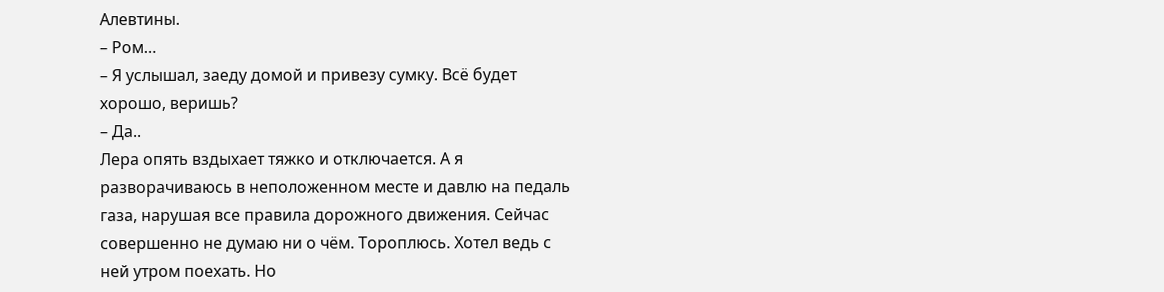Алевтины.
– Ром…
– Я услышал, заеду домой и привезу сумку. Всё будет хорошо, веришь?
– Да..
Лера опять вздыхает тяжко и отключается. А я разворачиваюсь в неположенном месте и давлю на педаль газа, нарушая все правила дорожного движения. Сейчас совершенно не думаю ни о чём. Тороплюсь. Хотел ведь с ней утром поехать. Но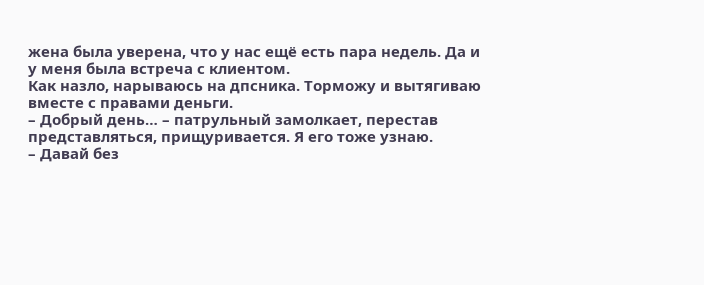жена была уверена, что у нас ещё есть пара недель. Да и у меня была встреча с клиентом.
Как назло, нарываюсь на дпсника. Торможу и вытягиваю вместе с правами деньги.
– Добрый день… – патрульный замолкает, перестав представляться, прищуривается. Я его тоже узнаю.
– Давай без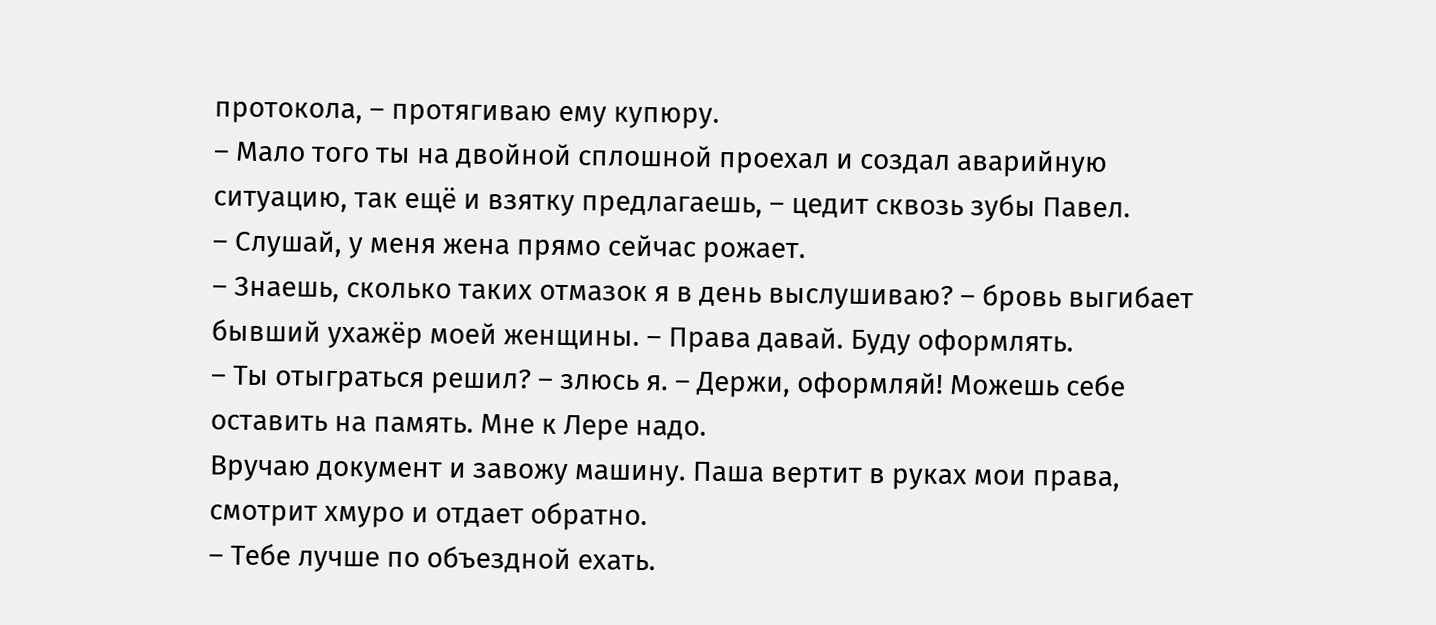протокола, – протягиваю ему купюру.
– Мало того ты на двойной сплошной проехал и создал аварийную ситуацию, так ещё и взятку предлагаешь, – цедит сквозь зубы Павел.
– Слушай, у меня жена прямо сейчас рожает.
– Знаешь, сколько таких отмазок я в день выслушиваю? – бровь выгибает бывший ухажёр моей женщины. – Права давай. Буду оформлять.
– Ты отыграться решил? – злюсь я. – Держи, оформляй! Можешь себе оставить на память. Мне к Лере надо.
Вручаю документ и завожу машину. Паша вертит в руках мои права, смотрит хмуро и отдает обратно.
– Тебе лучше по объездной ехать.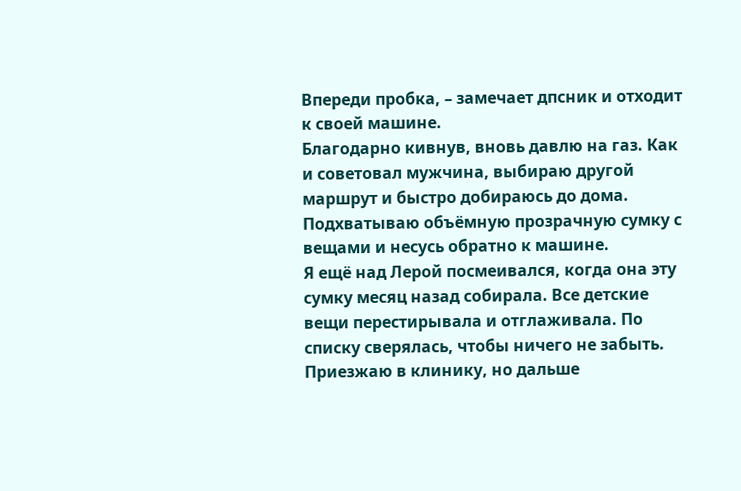Впереди пробка, – замечает дпсник и отходит к своей машине.
Благодарно кивнув, вновь давлю на газ. Как и советовал мужчина, выбираю другой маршрут и быстро добираюсь до дома. Подхватываю объёмную прозрачную сумку с вещами и несусь обратно к машине.
Я ещё над Лерой посмеивался, когда она эту сумку месяц назад собирала. Все детские вещи перестирывала и отглаживала. По списку сверялась, чтобы ничего не забыть.
Приезжаю в клинику, но дальше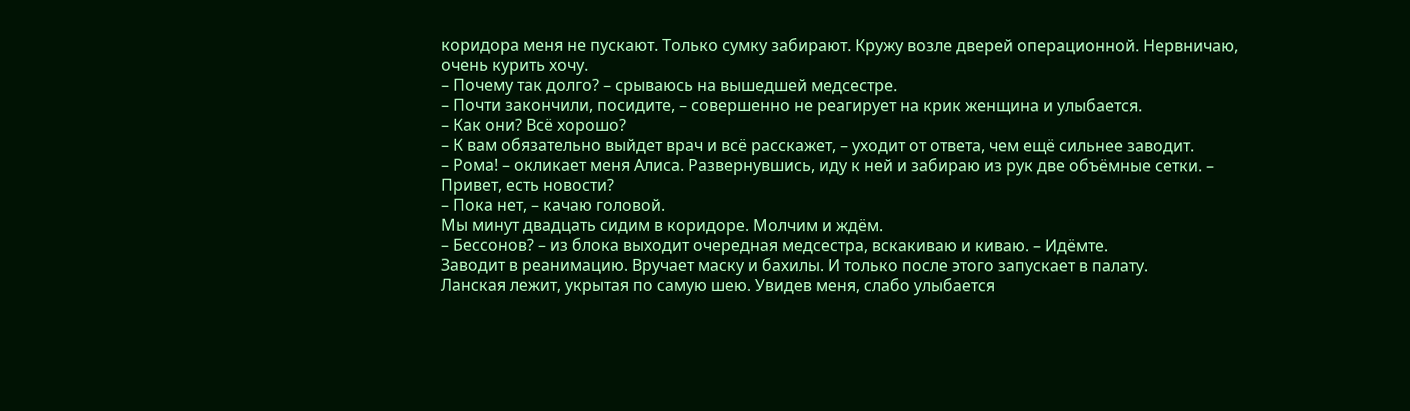коридора меня не пускают. Только сумку забирают. Кружу возле дверей операционной. Нервничаю, очень курить хочу.
– Почему так долго? – срываюсь на вышедшей медсестре.
– Почти закончили, посидите, – совершенно не реагирует на крик женщина и улыбается.
– Как они? Всё хорошо?
– К вам обязательно выйдет врач и всё расскажет, – уходит от ответа, чем ещё сильнее заводит.
– Рома! – окликает меня Алиса. Развернувшись, иду к ней и забираю из рук две объёмные сетки. – Привет, есть новости?
– Пока нет, – качаю головой.
Мы минут двадцать сидим в коридоре. Молчим и ждём.
– Бессонов? – из блока выходит очередная медсестра, вскакиваю и киваю. – Идёмте.
Заводит в реанимацию. Вручает маску и бахилы. И только после этого запускает в палату.
Ланская лежит, укрытая по самую шею. Увидев меня, слабо улыбается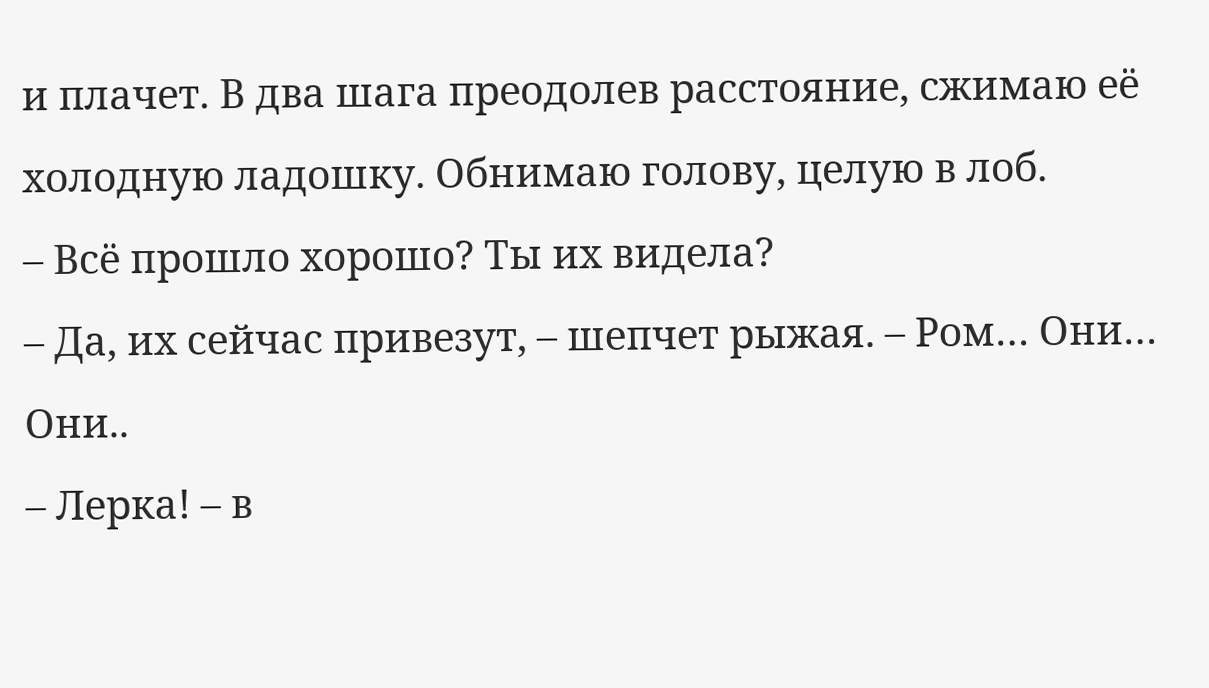и плачет. В два шага преодолев расстояние, сжимаю её холодную ладошку. Обнимаю голову, целую в лоб.
– Всё прошло хорошо? Ты их видела?
– Да, их сейчас привезут, – шепчет рыжая. – Ром… Они… Они..
– Лерка! – в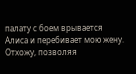палату с боем врывается Алиса и перебивает мою жену.
Отхожу, позволяя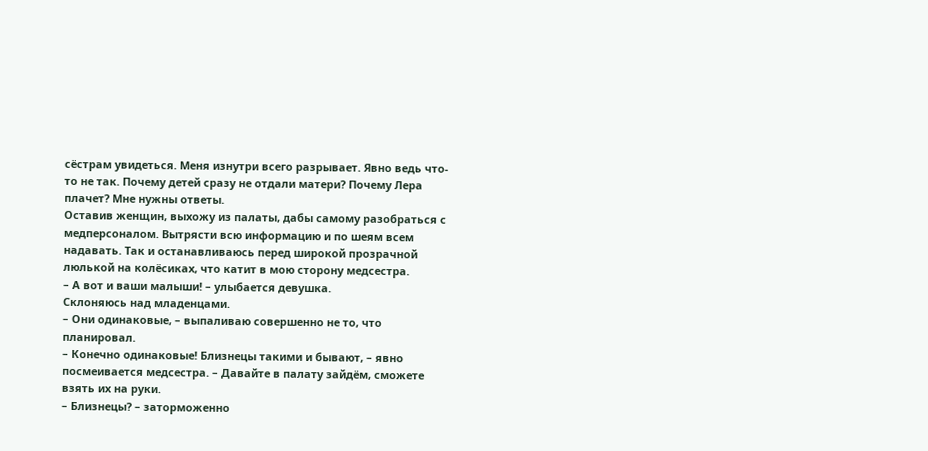сёстрам увидеться. Меня изнутри всего разрывает. Явно ведь что-то не так. Почему детей сразу не отдали матери? Почему Лера плачет? Мне нужны ответы.
Оставив женщин, выхожу из палаты, дабы самому разобраться с медперсоналом. Вытрясти всю информацию и по шеям всем надавать. Так и останавливаюсь перед широкой прозрачной люлькой на колёсиках, что катит в мою сторону медсестра.
– А вот и ваши малыши! – улыбается девушка.
Склоняюсь над младенцами.
– Они одинаковые, – выпаливаю совершенно не то, что планировал.
– Конечно одинаковые! Близнецы такими и бывают, – явно посмеивается медсестра. – Давайте в палату зайдём, сможете взять их на руки.
– Близнецы? – заторможенно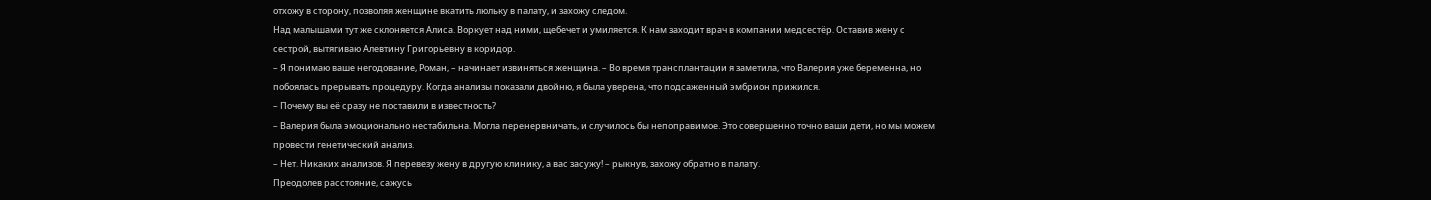отхожу в сторону, позволяя женщине вкатить люльку в палату, и захожу следом.
Над малышами тут же склоняется Алиса. Воркует над ними, щебечет и умиляется. К нам заходит врач в компании медсестёр. Оставив жену с сестрой, вытягиваю Алевтину Григорьевну в коридор.
– Я понимаю ваше негодование, Роман, – начинает извиняться женщина. – Во время трансплантации я заметила, что Валерия уже беременна, но побоялась прерывать процедуру. Когда анализы показали двойню, я была уверена, что подсаженный эмбрион прижился.
– Почему вы её сразу не поставили в известность?
– Валерия была эмоционально нестабильна. Могла перенервничать, и случилось бы непоправимое. Это совершенно точно ваши дети, но мы можем провести генетический анализ.
– Нет. Никаких анализов. Я перевезу жену в другую клинику, а вас засужу! – рыкнув, захожу обратно в палату.
Преодолев расстояние, сажусь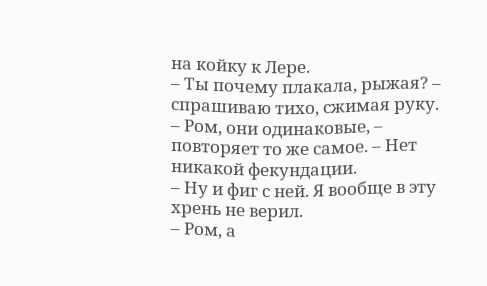на койку к Лере.
– Ты почему плакала, рыжая? – спрашиваю тихо, сжимая руку.
– Ром, они одинаковые, – повторяет то же самое. – Нет никакой фекундации.
– Ну и фиг с ней. Я вообще в эту хрень не верил.
– Ром, а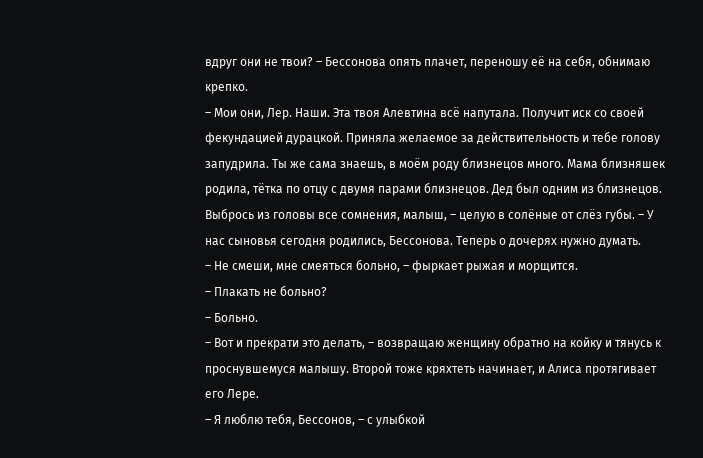вдруг они не твои? – Бессонова опять плачет, переношу её на себя, обнимаю крепко.
– Мои они, Лер. Наши. Эта твоя Алевтина всё напутала. Получит иск со своей фекундацией дурацкой. Приняла желаемое за действительность и тебе голову запудрила. Ты же сама знаешь, в моём роду близнецов много. Мама близняшек родила, тётка по отцу с двумя парами близнецов. Дед был одним из близнецов. Выбрось из головы все сомнения, малыш, – целую в солёные от слёз губы. – У нас сыновья сегодня родились, Бессонова. Теперь о дочерях нужно думать.
– Не смеши, мне смеяться больно, – фыркает рыжая и морщится.
– Плакать не больно?
– Больно.
– Вот и прекрати это делать, – возвращаю женщину обратно на койку и тянусь к проснувшемуся малышу. Второй тоже кряхтеть начинает, и Алиса протягивает его Лере.
– Я люблю тебя, Бессонов, – с улыбкой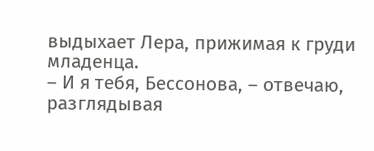выдыхает Лера, прижимая к груди младенца.
– И я тебя, Бессонова, – отвечаю, разглядывая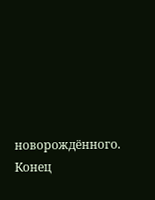новорождённого.
Конец